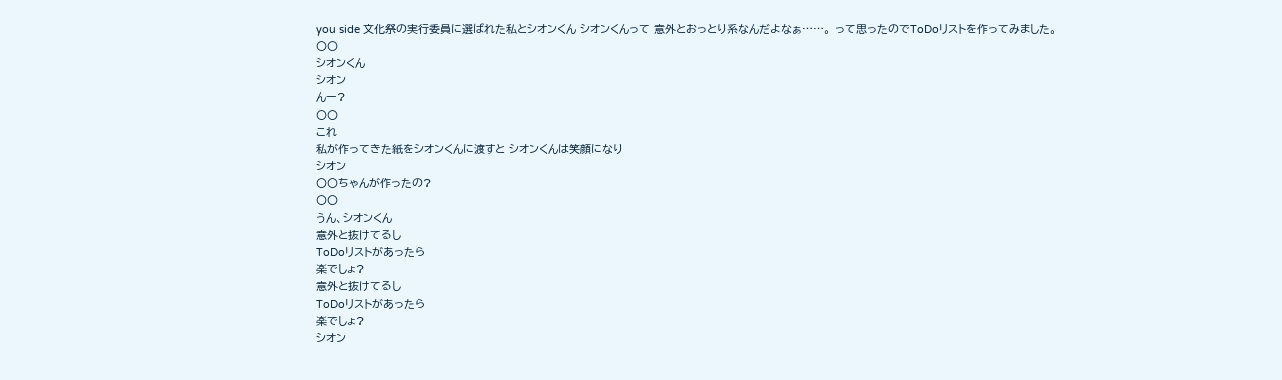you side 文化祭の実行委員に選ばれた私とシオンくん シオンくんって 意外とおっとり系なんだよなぁ……。 って思ったのでToDoリストを作ってみました。
〇〇
シオンくん
シオン
んー?
〇〇
これ
私が作ってきた紙をシオンくんに渡すと シオンくんは笑顔になり
シオン
〇〇ちゃんが作ったの?
〇〇
うん、シオンくん
意外と抜けてるし
ToDoリストがあったら
楽でしょ?
意外と抜けてるし
ToDoリストがあったら
楽でしょ?
シオン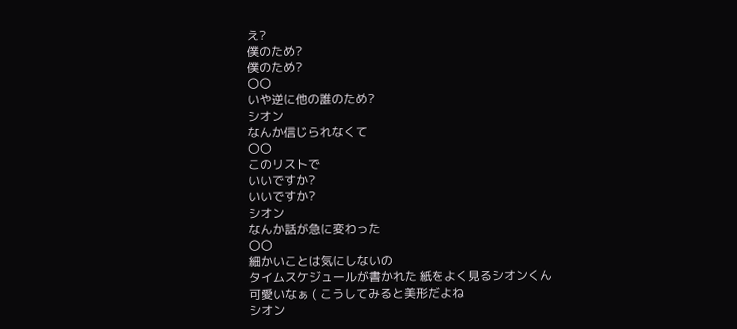え?
僕のため?
僕のため?
〇〇
いや逆に他の誰のため?
シオン
なんか信じられなくて
〇〇
このリストで
いいですか?
いいですか?
シオン
なんか話が急に変わった
〇〇
細かいことは気にしないの
タイムスケジュールが書かれた 紙をよく見るシオンくん 可愛いなぁ ( こうしてみると美形だよね
シオン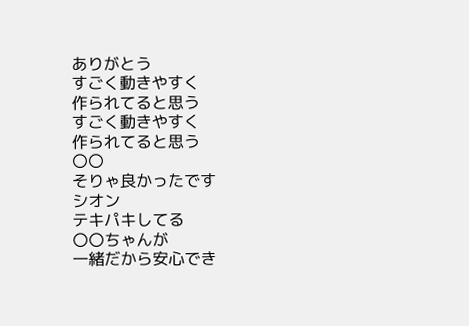ありがとう
すごく動きやすく
作られてると思う
すごく動きやすく
作られてると思う
〇〇
そりゃ良かったです
シオン
テキパキしてる
〇〇ちゃんが
一緒だから安心でき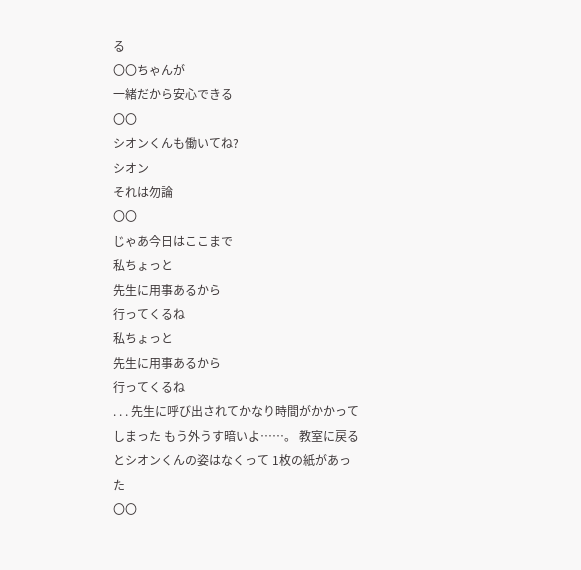る
〇〇ちゃんが
一緒だから安心できる
〇〇
シオンくんも働いてね?
シオン
それは勿論
〇〇
じゃあ今日はここまで
私ちょっと
先生に用事あるから
行ってくるね
私ちょっと
先生に用事あるから
行ってくるね
. . . 先生に呼び出されてかなり時間がかかってしまった もう外うす暗いよ……。 教室に戻るとシオンくんの姿はなくって 1枚の紙があった
〇〇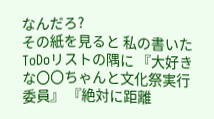なんだろ?
その紙を見ると 私の書いたToDoリストの隅に 『大好きな〇〇ちゃんと文化祭実行委員』 『絶対に距離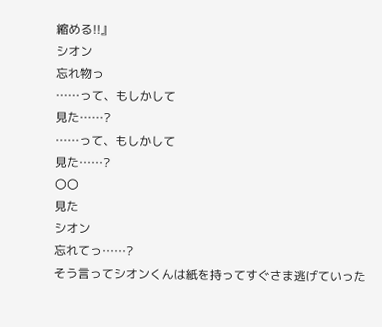縮める!!』
シオン
忘れ物っ
……って、もしかして
見た……?
……って、もしかして
見た……?
〇〇
見た
シオン
忘れてっ……?
そう言ってシオンくんは紙を持ってすぐさま逃げていった